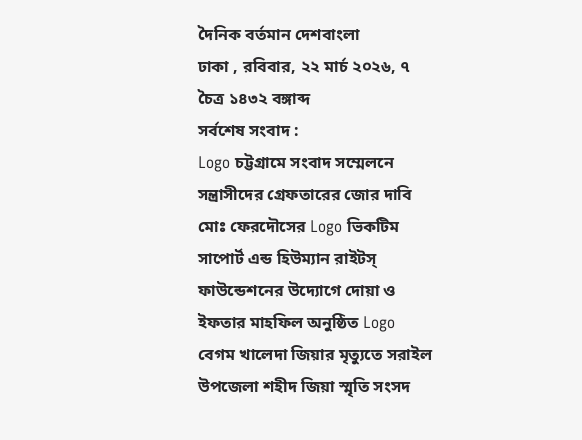দৈনিক বর্তমান দেশবাংলা
ঢাকা , রবিবার, ২২ মার্চ ২০২৬, ৭ চৈত্র ১৪৩২ বঙ্গাব্দ
সর্বশেষ সংবাদ :
Logo চট্টগ্রামে সংবাদ সম্মেলনে সন্ত্রাসীদের গ্রেফতারের জোর দাবি মোঃ ফেরদৌসের Logo ভিকটিম সাপোর্ট এন্ড হিউম্যান রাইটস্ ফাউন্ডেশনের উদ্যোগে দোয়া ও ইফতার মাহফিল অনুষ্ঠিত Logo বেগম খালেদা জিয়ার মৃত্যুতে সরাইল উপজেলা শহীদ জিয়া স্মৃতি সংসদ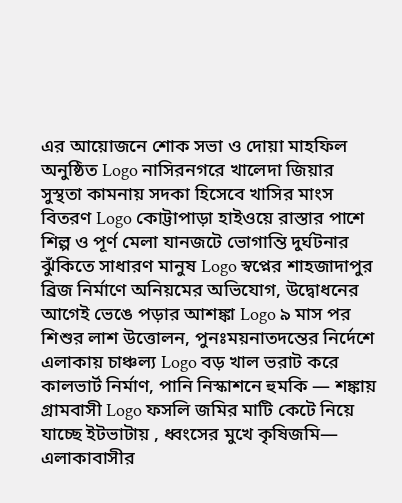এর আয়োজনে শোক সভা ও দোয়া মাহফিল অনুষ্ঠিত Logo নাসিরনগরে খালেদা জিয়ার সুস্থতা কামনায় সদকা হিসেবে খাসির মাংস বিতরণ Logo কোট্টাপাড়া হাইওয়ে রাস্তার পাশে শিল্প ও পূর্ণ মেলা যানজটে ভোগান্তি দুর্ঘটনার ঝুঁকিতে সাধারণ মানুষ Logo স্বপ্নের শাহজাদাপুর ব্রিজ নির্মাণে অনিয়মের অভিযোগ, উদ্বোধনের আগেই ভেঙে পড়ার আশঙ্কা Logo ৯ মাস পর শিশুর লাশ উত্তোলন, পুনঃময়নাতদন্তের নির্দেশে এলাকায় চাঞ্চল্য Logo বড় খাল ভরাট করে কালভার্ট নির্মাণ, পানি নিস্কাশনে হুমকি — শঙ্কায় গ্রামবাসী Logo ফসলি জমির মাটি কেটে নিয়ে যাচ্ছে ইটভাটায় , ধ্বংসের মুখে কৃষিজমি— এলাকাবাসীর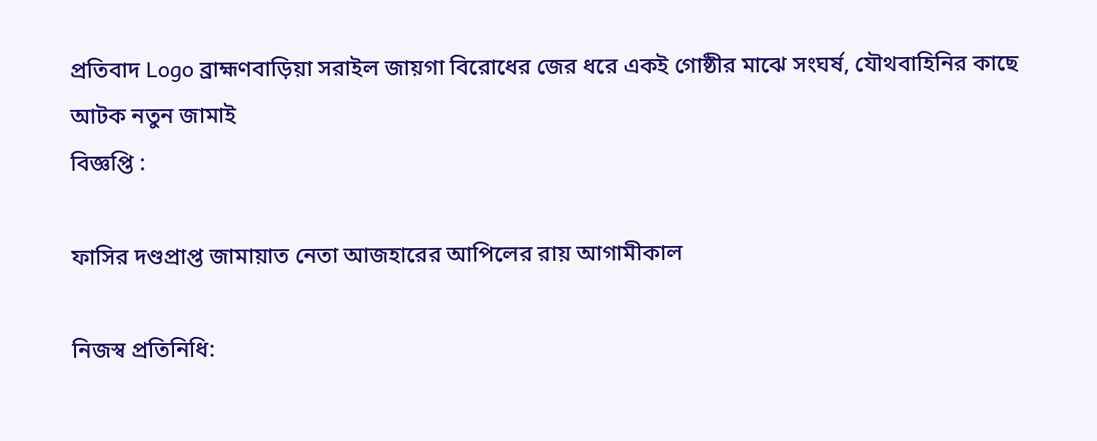প্রতিবাদ Logo ব্রাহ্মণবাড়িয়া সরাইল জায়গা বিরোধের জের ধরে একই গোষ্ঠীর মাঝে সংঘর্ষ, যৌথবাহিনির কাছে আটক নতুন জামাই
বিজ্ঞপ্তি :

ফাসির দণ্ডপ্রাপ্ত জামায়াত নেতা আজহারের আপিলের রায় আগামীকাল

নিজস্ব প্রতিনিধি: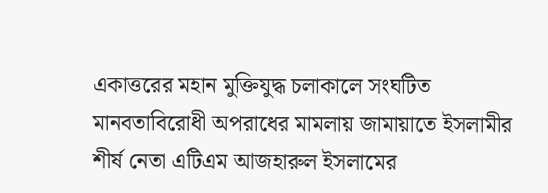একাত্তরের মহান মুক্তিযুদ্ধ চলাকালে সংঘটিত মানবতাবিরোধী অপরাধের মামলায় জামায়াতে ইসলামীর শীর্ষ নেতা এটিএম আজহারুল ইসলামের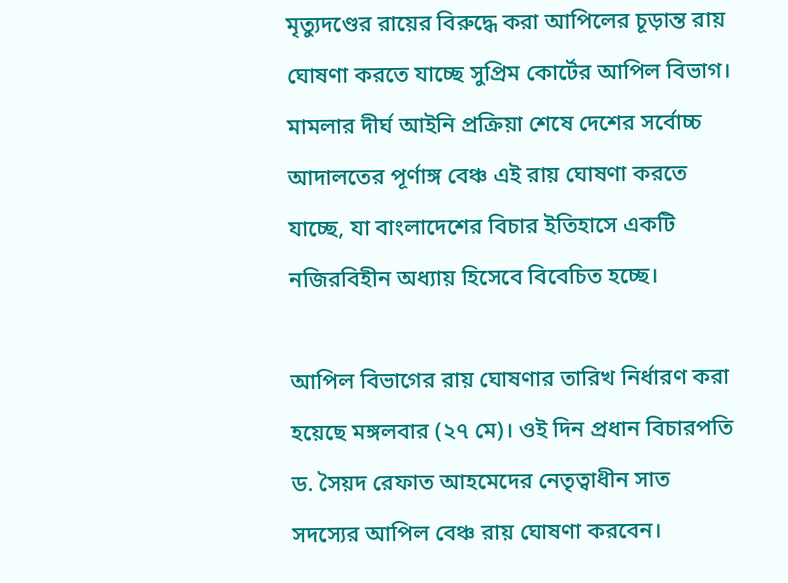মৃত্যুদণ্ডের রায়ের বিরুদ্ধে করা আপিলের চূড়ান্ত রায় ঘোষণা করতে যাচ্ছে সুপ্রিম কোর্টের আপিল বিভাগ। মামলার দীর্ঘ আইনি প্রক্রিয়া শেষে দেশের সর্বোচ্চ আদালতের পূর্ণাঙ্গ বেঞ্চ এই রায় ঘোষণা করতে যাচ্ছে, যা বাংলাদেশের বিচার ইতিহাসে একটি নজিরবিহীন অধ্যায় হিসেবে বিবেচিত হচ্ছে।

আপিল বিভাগের রায় ঘোষণার তারিখ নির্ধারণ করা হয়েছে মঙ্গলবার (২৭ মে)। ওই দিন প্রধান বিচারপতি ড. সৈয়দ রেফাত আহমেদের নেতৃত্বাধীন সাত সদস্যের আপিল বেঞ্চ রায় ঘোষণা করবেন।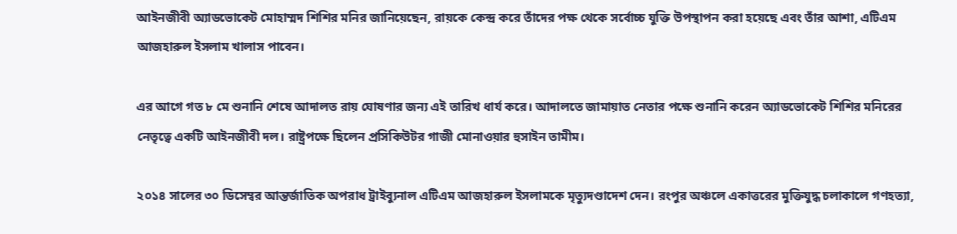আইনজীবী অ্যাডভোকেট মোহাম্মদ শিশির মনির জানিয়েছেন, রায়কে কেন্দ্র করে তাঁদের পক্ষ থেকে সর্বোচ্চ যুক্তি উপস্থাপন করা হয়েছে এবং তাঁর আশা, এটিএম আজহারুল ইসলাম খালাস পাবেন।

এর আগে গত ৮ মে শুনানি শেষে আদালত রায় ঘোষণার জন্য এই তারিখ ধার্য করে। আদালতে জামায়াত নেতার পক্ষে শুনানি করেন অ্যাডভোকেট শিশির মনিরের নেতৃত্বে একটি আইনজীবী দল। রাষ্ট্রপক্ষে ছিলেন প্রসিকিউটর গাজী মোনাওয়ার হুসাইন তামীম।

২০১৪ সালের ৩০ ডিসেম্বর আন্তর্জাতিক অপরাধ ট্রাইব্যুনাল এটিএম আজহারুল ইসলামকে মৃত্যুদণ্ডাদেশ দেন। রংপুর অঞ্চলে একাত্তরের মুক্তিযুদ্ধ চলাকালে গণহত্যা,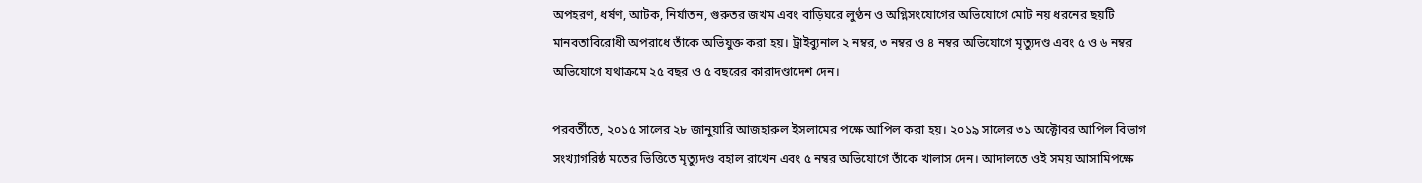অপহরণ, ধর্ষণ, আটক, নির্যাতন, গুরুতর জখম এবং বাড়িঘরে লুণ্ঠন ও অগ্নিসংযোগের অভিযোগে মোট নয় ধরনের ছয়টি মানবতাবিরোধী অপরাধে তাঁকে অভিযুক্ত করা হয়। ট্রাইব্যুনাল ২ নম্বর, ৩ নম্বর ও ৪ নম্বর অভিযোগে মৃত্যুদণ্ড এবং ৫ ও ৬ নম্বর অভিযোগে যথাক্রমে ২৫ বছর ও ৫ বছরের কারাদণ্ডাদেশ দেন।

পরবর্তীতে, ২০১৫ সালের ২৮ জানুয়ারি আজহারুল ইসলামের পক্ষে আপিল করা হয়। ২০১৯ সালের ৩১ অক্টোবর আপিল বিভাগ সংখ্যাগরিষ্ঠ মতের ভিত্তিতে মৃত্যুদণ্ড বহাল রাখেন এবং ৫ নম্বর অভিযোগে তাঁকে খালাস দেন। আদালতে ওই সময় আসামিপক্ষে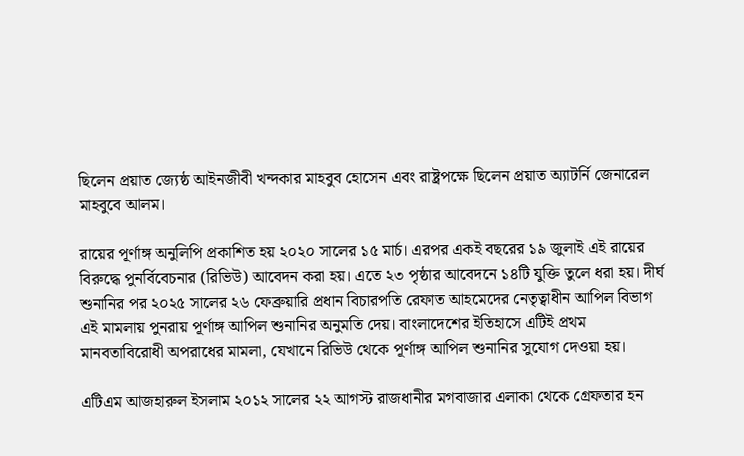ছিলেন প্রয়াত জ্যেষ্ঠ আইনজীবী খন্দকার মাহবুব হোসেন এবং রাষ্ট্রপক্ষে ছিলেন প্রয়াত অ্যাটর্নি জেনারেল মাহবুবে আলম।

রায়ের পূর্ণাঙ্গ অনুলিপি প্রকাশিত হয় ২০২০ সালের ১৫ মার্চ। এরপর একই বছরের ১৯ জুলাই এই রায়ের বিরুদ্ধে পুনর্বিবেচনার (রিভিউ) আবেদন করা হয়। এতে ২৩ পৃষ্ঠার আবেদনে ১৪টি যুক্তি তুলে ধরা হয়। দীর্ঘ শুনানির পর ২০২৫ সালের ২৬ ফেব্রুয়ারি প্রধান বিচারপতি রেফাত আহমেদের নেতৃত্বাধীন আপিল বিভাগ এই মামলায় পুনরায় পূর্ণাঙ্গ আপিল শুনানির অনুমতি দেয়। বাংলাদেশের ইতিহাসে এটিই প্রথম মানবতাবিরোধী অপরাধের মামলা, যেখানে রিভিউ থেকে পূর্ণাঙ্গ আপিল শুনানির সুযোগ দেওয়া হয়।

এটিএম আজহারুল ইসলাম ২০১২ সালের ২২ আগস্ট রাজধানীর মগবাজার এলাকা থেকে গ্রেফতার হন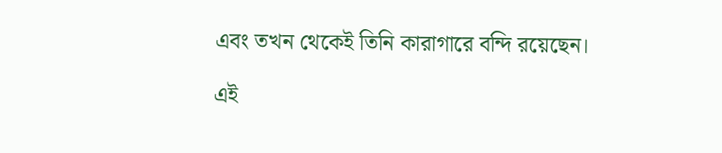এবং তখন থেকেই তিনি কারাগারে বন্দি রয়েছেন।

এই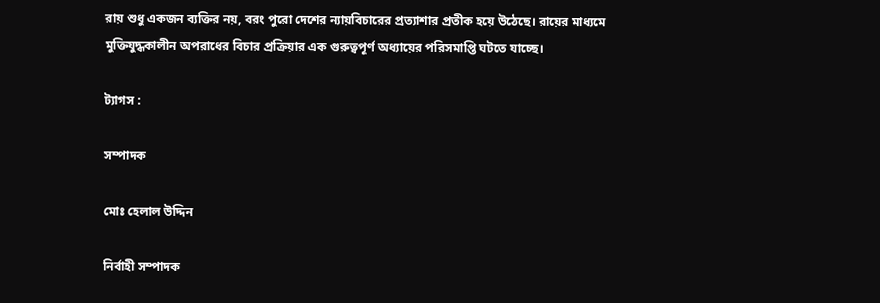রায় শুধু একজন ব্যক্তির নয়, বরং পুরো দেশের ন্যায়বিচারের প্রত্যাশার প্রতীক হয়ে উঠেছে। রায়ের মাধ্যমে মুক্তিযুদ্ধকালীন অপরাধের বিচার প্রক্রিয়ার এক গুরুত্বপূর্ণ অধ্যায়ের পরিসমাপ্তি ঘটতে যাচ্ছে।

ট্যাগস :

সম্পাদক

মোঃ হেলাল উদ্দিন

নির্বাহী সম্পাদক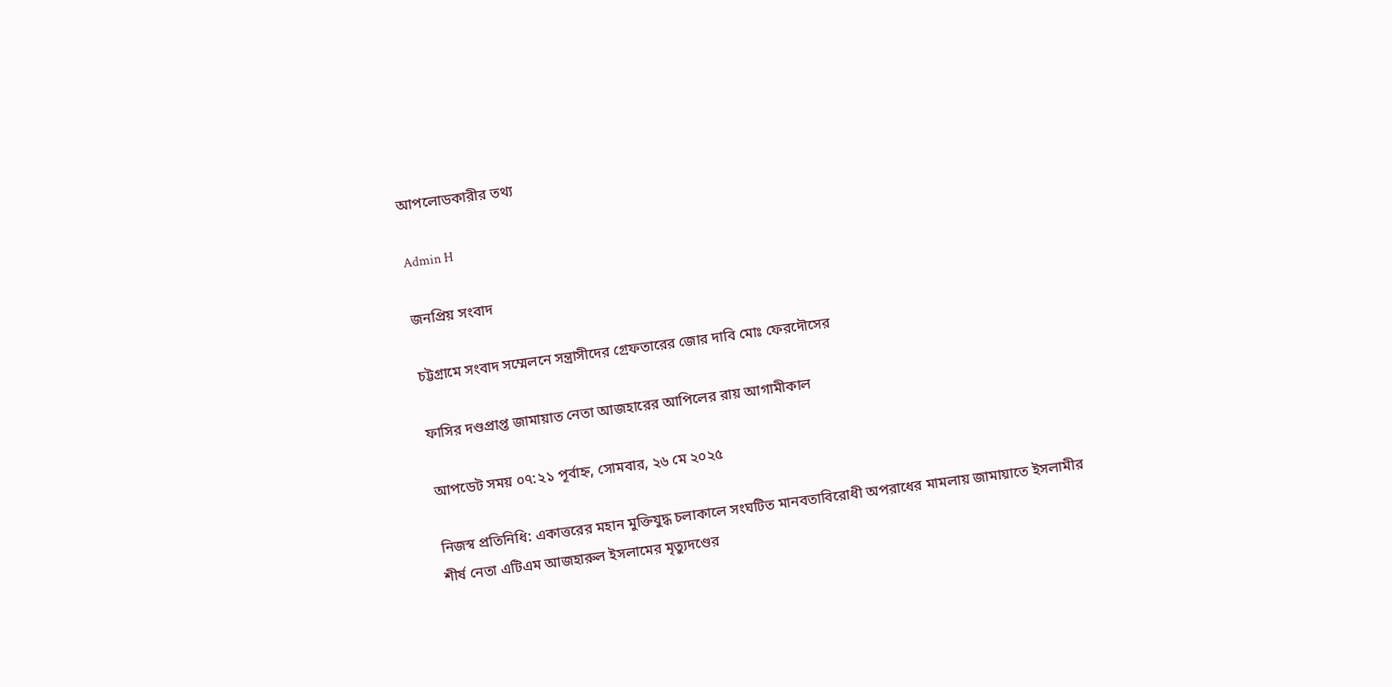আপলোডকারীর তথ্য

Admin H

জনপ্রিয় সংবাদ

চট্টগ্রামে সংবাদ সম্মেলনে সন্ত্রাসীদের গ্রেফতারের জোর দাবি মোঃ ফেরদৌসের

ফাসির দণ্ডপ্রাপ্ত জামায়াত নেতা আজহারের আপিলের রায় আগামীকাল

আপডেট সময় ০৭:২১ পূর্বাহ্ন, সোমবার, ২৬ মে ২০২৫

নিজস্ব প্রতিনিধি: একাত্তরের মহান মুক্তিযুদ্ধ চলাকালে সংঘটিত মানবতাবিরোধী অপরাধের মামলায় জামায়াতে ইসলামীর শীর্ষ নেতা এটিএম আজহারুল ইসলামের মৃত্যুদণ্ডের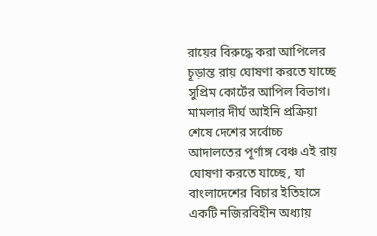রায়ের বিরুদ্ধে করা আপিলের চূড়ান্ত রায় ঘোষণা করতে যাচ্ছে সুপ্রিম কোর্টের আপিল বিভাগ। মামলার দীর্ঘ আইনি প্রক্রিয়া শেষে দেশের সর্বোচ্চ আদালতের পূর্ণাঙ্গ বেঞ্চ এই রায় ঘোষণা করতে যাচ্ছে, যা বাংলাদেশের বিচার ইতিহাসে একটি নজিরবিহীন অধ্যায়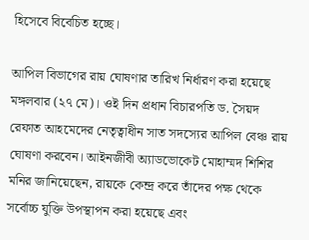হিসেবে বিবেচিত হচ্ছে।

আপিল বিভাগের রায় ঘোষণার তারিখ নির্ধারণ করা হয়েছে মঙ্গলবার (২৭ মে)। ওই দিন প্রধান বিচারপতি ড. সৈয়দ রেফাত আহমেদের নেতৃত্বাধীন সাত সদস্যের আপিল বেঞ্চ রায় ঘোষণা করবেন। আইনজীবী অ্যাডভোকেট মোহাম্মদ শিশির মনির জানিয়েছেন, রায়কে কেন্দ্র করে তাঁদের পক্ষ থেকে সর্বোচ্চ যুক্তি উপস্থাপন করা হয়েছে এবং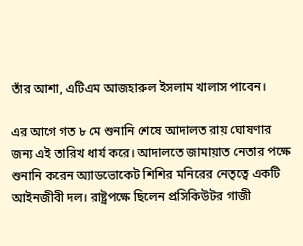তাঁর আশা, এটিএম আজহারুল ইসলাম খালাস পাবেন।

এর আগে গত ৮ মে শুনানি শেষে আদালত রায় ঘোষণার জন্য এই তারিখ ধার্য করে। আদালতে জামায়াত নেতার পক্ষে শুনানি করেন অ্যাডভোকেট শিশির মনিরের নেতৃত্বে একটি আইনজীবী দল। রাষ্ট্রপক্ষে ছিলেন প্রসিকিউটর গাজী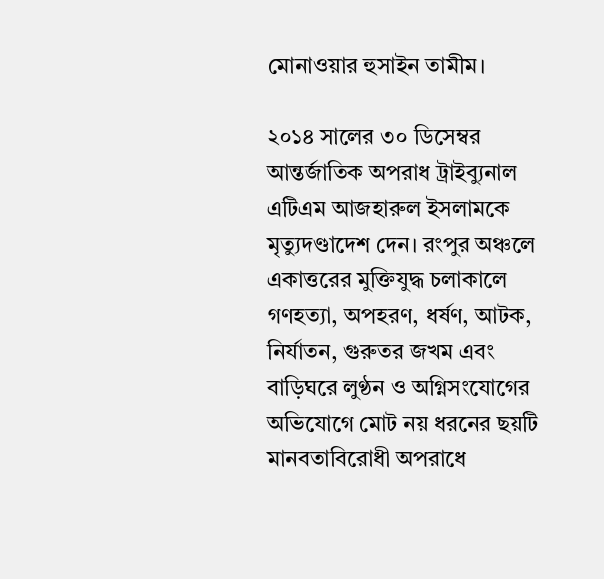মোনাওয়ার হুসাইন তামীম।

২০১৪ সালের ৩০ ডিসেম্বর আন্তর্জাতিক অপরাধ ট্রাইব্যুনাল এটিএম আজহারুল ইসলামকে মৃত্যুদণ্ডাদেশ দেন। রংপুর অঞ্চলে একাত্তরের মুক্তিযুদ্ধ চলাকালে গণহত্যা, অপহরণ, ধর্ষণ, আটক, নির্যাতন, গুরুতর জখম এবং বাড়িঘরে লুণ্ঠন ও অগ্নিসংযোগের অভিযোগে মোট নয় ধরনের ছয়টি মানবতাবিরোধী অপরাধে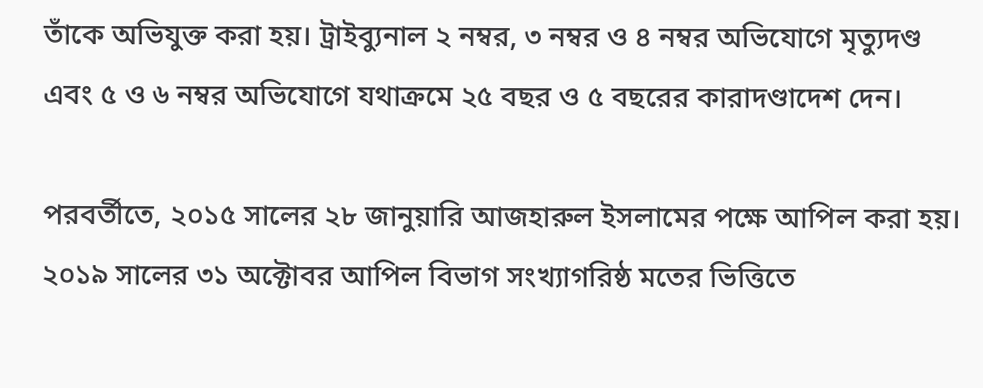তাঁকে অভিযুক্ত করা হয়। ট্রাইব্যুনাল ২ নম্বর, ৩ নম্বর ও ৪ নম্বর অভিযোগে মৃত্যুদণ্ড এবং ৫ ও ৬ নম্বর অভিযোগে যথাক্রমে ২৫ বছর ও ৫ বছরের কারাদণ্ডাদেশ দেন।

পরবর্তীতে, ২০১৫ সালের ২৮ জানুয়ারি আজহারুল ইসলামের পক্ষে আপিল করা হয়। ২০১৯ সালের ৩১ অক্টোবর আপিল বিভাগ সংখ্যাগরিষ্ঠ মতের ভিত্তিতে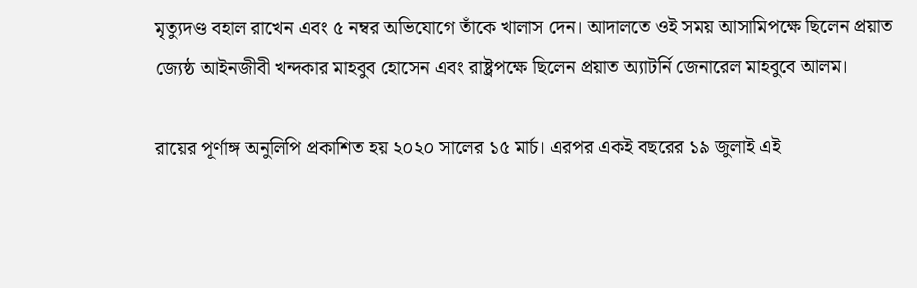মৃত্যুদণ্ড বহাল রাখেন এবং ৫ নম্বর অভিযোগে তাঁকে খালাস দেন। আদালতে ওই সময় আসামিপক্ষে ছিলেন প্রয়াত জ্যেষ্ঠ আইনজীবী খন্দকার মাহবুব হোসেন এবং রাষ্ট্রপক্ষে ছিলেন প্রয়াত অ্যাটর্নি জেনারেল মাহবুবে আলম।

রায়ের পূর্ণাঙ্গ অনুলিপি প্রকাশিত হয় ২০২০ সালের ১৫ মার্চ। এরপর একই বছরের ১৯ জুলাই এই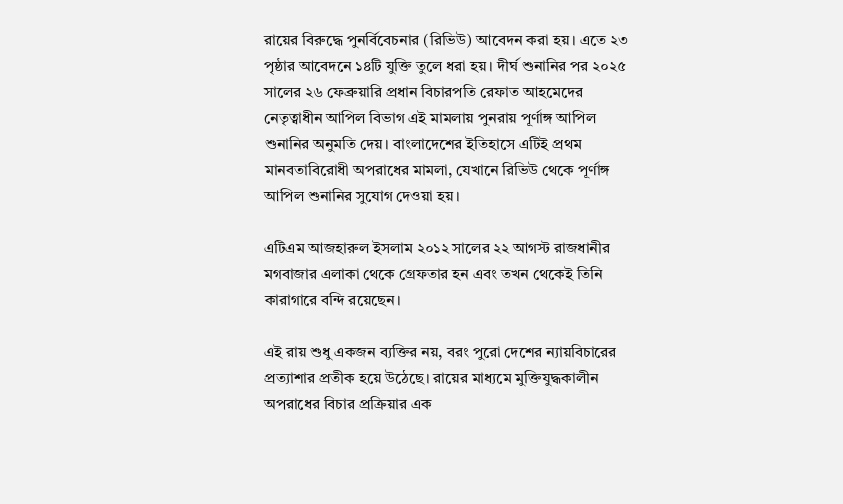রায়ের বিরুদ্ধে পুনর্বিবেচনার (রিভিউ) আবেদন করা হয়। এতে ২৩ পৃষ্ঠার আবেদনে ১৪টি যুক্তি তুলে ধরা হয়। দীর্ঘ শুনানির পর ২০২৫ সালের ২৬ ফেব্রুয়ারি প্রধান বিচারপতি রেফাত আহমেদের নেতৃত্বাধীন আপিল বিভাগ এই মামলায় পুনরায় পূর্ণাঙ্গ আপিল শুনানির অনুমতি দেয়। বাংলাদেশের ইতিহাসে এটিই প্রথম মানবতাবিরোধী অপরাধের মামলা, যেখানে রিভিউ থেকে পূর্ণাঙ্গ আপিল শুনানির সুযোগ দেওয়া হয়।

এটিএম আজহারুল ইসলাম ২০১২ সালের ২২ আগস্ট রাজধানীর মগবাজার এলাকা থেকে গ্রেফতার হন এবং তখন থেকেই তিনি কারাগারে বন্দি রয়েছেন।

এই রায় শুধু একজন ব্যক্তির নয়, বরং পুরো দেশের ন্যায়বিচারের প্রত্যাশার প্রতীক হয়ে উঠেছে। রায়ের মাধ্যমে মুক্তিযুদ্ধকালীন অপরাধের বিচার প্রক্রিয়ার এক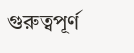গুরুত্বপূর্ণ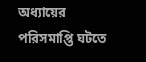অধ্যায়ের পরিসমাপ্তি ঘটতে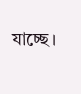যাচ্ছে।